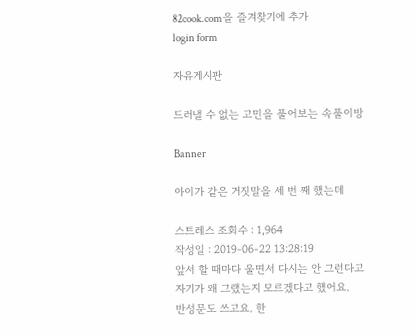82cook.com을 즐겨찾기에 추가
login form

자유게시판

드러낼 수 없는 고민을 풀어보는 속풀이방

Banner

아이가 같은 거짓말을 세 번 째 했는데

스트레스 조회수 : 1,964
작성일 : 2019-06-22 13:28:19
앞서 할 때마다 울면서 다시는 안 그런다고
자기가 왜 그랬는지 모르겠다고 했어요.
반성문도 쓰고요. 한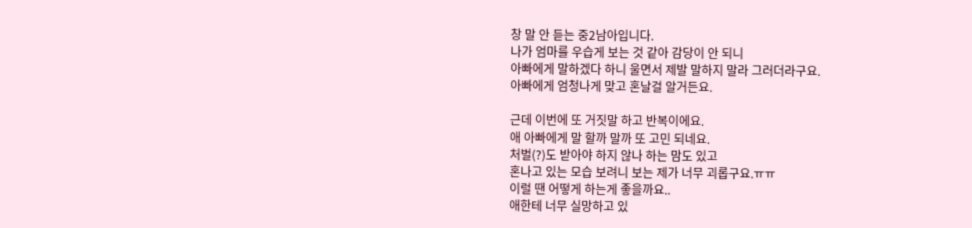창 말 안 듣는 중2남아입니다.
나가 엄마를 우습게 보는 것 같아 감당이 안 되니
아빠에게 말하겠다 하니 울면서 제발 말하지 말라 그러더라구요.
아빠에게 엄청나게 맞고 혼날걸 알거든요.

근데 이번에 또 거짓말 하고 반복이에요.
애 아빠에게 말 할까 말까 또 고민 되네요.
처벌(?)도 받아야 하지 않나 하는 맘도 있고
혼나고 있는 모습 보려니 보는 제가 너무 괴롭구요.ㅠㅠ
이럴 땐 어떻게 하는게 좋을까요..
애한테 너무 실망하고 있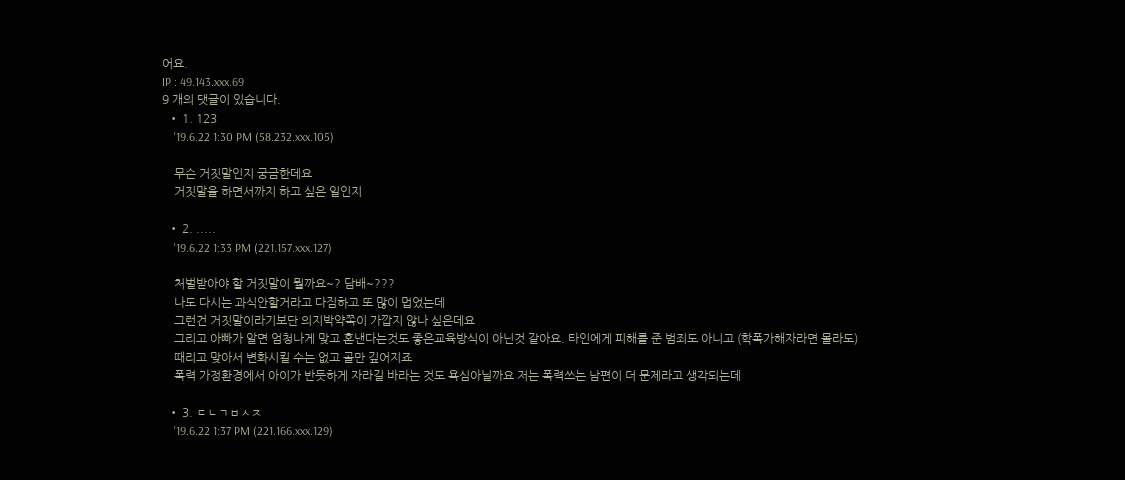어요.
IP : 49.143.xxx.69
9 개의 댓글이 있습니다.
  • 1. 123
    '19.6.22 1:30 PM (58.232.xxx.105)

    무슨 거짓말인지 궁금한데요
    거짓말을 하면서까지 하고 싶은 일인지

  • 2. .....
    '19.6.22 1:33 PM (221.157.xxx.127)

    처벌받아야 할 거짓말이 뭘까요~? 담배~???
    나도 다시는 과식안할거라고 다짐하고 또 많이 멉었는데
    그런건 거짓말이라기보단 의지박약쪽이 가깝지 않나 싶은데요
    그리고 아빠가 알면 엄청나게 맞고 혼낸다는것도 좋은교육방식이 아닌것 같아요. 타인에게 피해를 준 범죄도 아니고 (학폭가해자라면 몰라도)
    때리고 맞아서 변화시킬 수는 없고 골만 깊어지죠
    폭력 가정환경에서 아이가 반듯하게 자라길 바라는 것도 욕심아닐까요 저는 폭력쓰는 남편이 더 문제라고 생각되는데

  • 3. ㄷㄴㄱㅂㅅㅈ
    '19.6.22 1:37 PM (221.166.xxx.129)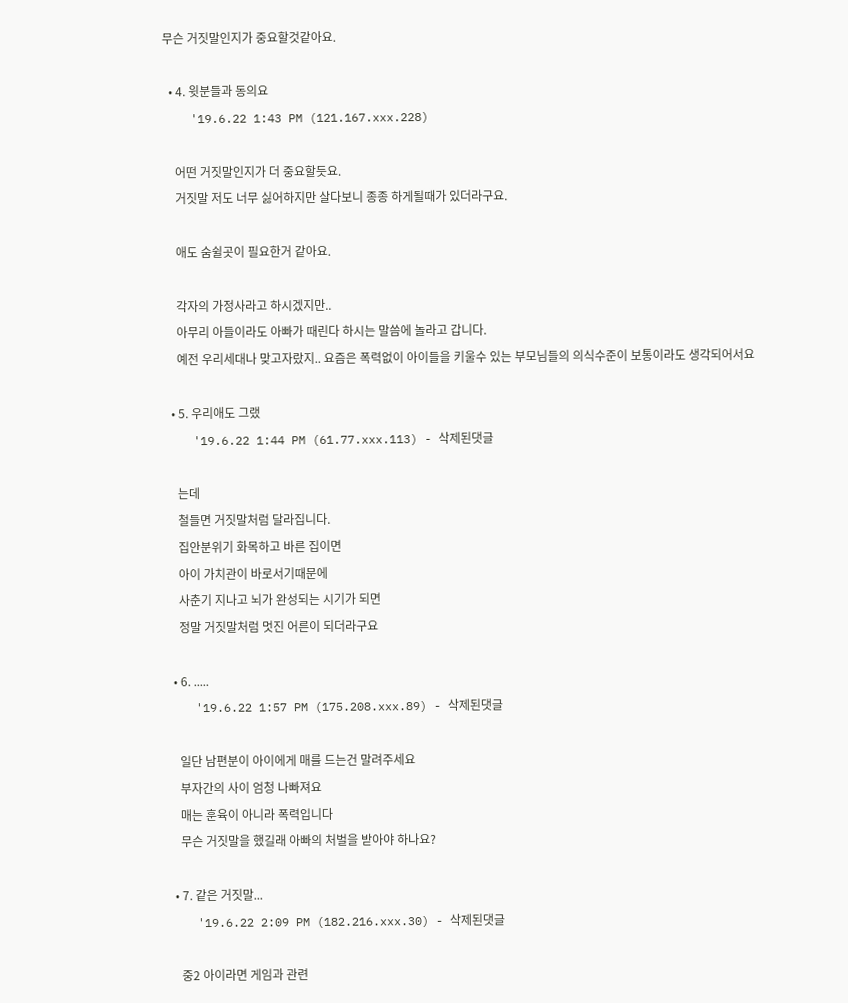무슨 거짓말인지가 중요할것같아요.

  • 4. 윗분들과 동의요
    '19.6.22 1:43 PM (121.167.xxx.228)

    어떤 거짓말인지가 더 중요할듯요.
    거짓말 저도 너무 싫어하지만 살다보니 종종 하게될때가 있더라구요.

    애도 숨쉴곳이 필요한거 같아요.

    각자의 가정사라고 하시겠지만..
    아무리 아들이라도 아빠가 때린다 하시는 말씀에 놀라고 갑니다.
    예전 우리세대나 맞고자랐지.. 요즘은 폭력없이 아이들을 키울수 있는 부모님들의 의식수준이 보통이라도 생각되어서요

  • 5. 우리애도 그랬
    '19.6.22 1:44 PM (61.77.xxx.113) - 삭제된댓글

    는데
    철들면 거짓말처럼 달라집니다.
    집안분위기 화목하고 바른 집이면
    아이 가치관이 바로서기때문에
    사춘기 지나고 뇌가 완성되는 시기가 되면
    정말 거짓말처럼 멋진 어른이 되더라구요

  • 6. .....
    '19.6.22 1:57 PM (175.208.xxx.89) - 삭제된댓글

    일단 남편분이 아이에게 매를 드는건 말려주세요
    부자간의 사이 엄청 나빠져요
    매는 훈육이 아니라 폭력입니다
    무슨 거짓말을 했길래 아빠의 처벌을 받아야 하나요?

  • 7. 같은 거짓말...
    '19.6.22 2:09 PM (182.216.xxx.30) - 삭제된댓글

    중2 아이라면 게임과 관련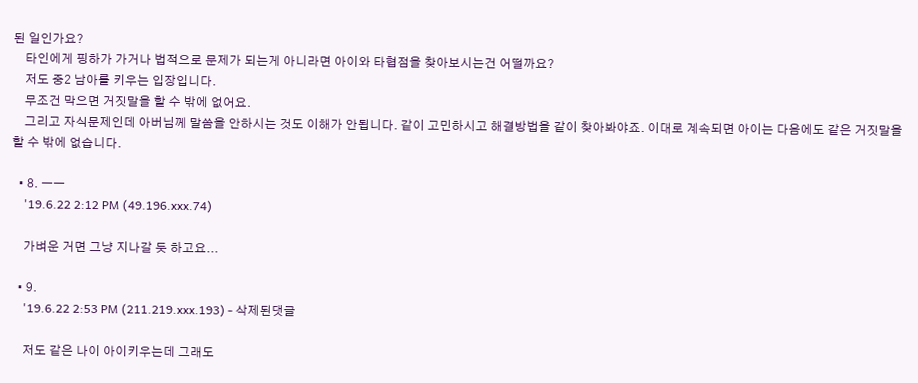된 일인가요?
    타인에게 핑하가 가거나 법적으로 문제가 되는게 아니라면 아이와 타협점을 찾아보시는건 어떨까요?
    저도 중2 남아를 키우는 입장입니다.
    무조건 막으면 거짓말을 할 수 밖에 없어요.
    그리고 자식문제인데 아버님께 말씀을 안하시는 것도 이해가 안됩니다. 같이 고민하시고 해결방법을 같이 찾아봐야죠. 이대로 계속되면 아이는 다음에도 같은 거짓말을 할 수 밖에 없습니다.

  • 8. ㅡㅡ
    '19.6.22 2:12 PM (49.196.xxx.74)

    가벼운 거면 그냥 지나갈 듯 하고요...

  • 9.
    '19.6.22 2:53 PM (211.219.xxx.193) - 삭제된댓글

    저도 같은 나이 아이키우는데 그래도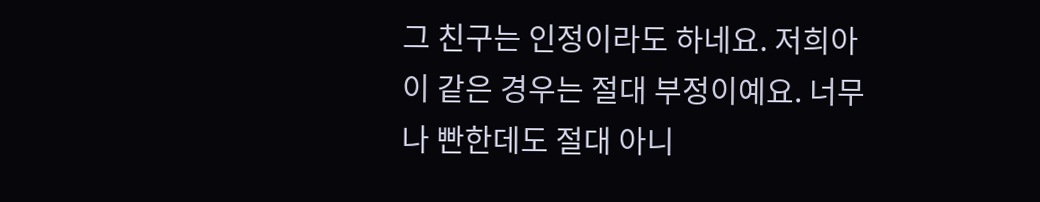그 친구는 인정이라도 하네요. 저희아이 같은 경우는 절대 부정이예요. 너무나 빤한데도 절대 아니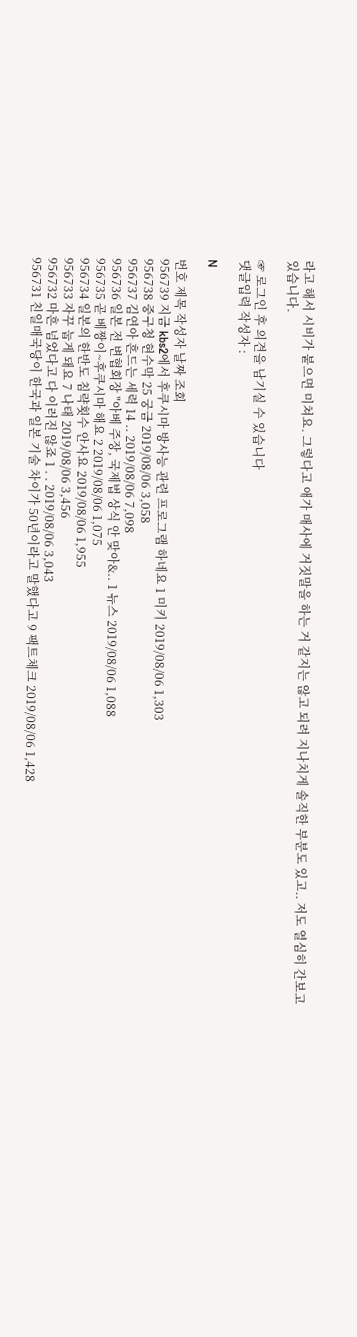라고 해서 시비가 붙으면 미쳐요. 그렇다고 애가 매사에 거짓말을 하는 거 같지는 않고 되려 지나치게 솔직한 부분도 있고.. 저도 열심히 간보고 있습니다.

☞ 로그인 후 의견을 남기실 수 있습니다
댓글입력 작성자 :

N

번호 제목 작성자 날짜 조회
956739 지금 kbs2에서 후쿠시마 방사능 관련 프로그램 하네요 1 미키 2019/08/06 1,303
956738 중구청 현수막 25 궁금 2019/08/06 3,058
956737 김연아 흔드는 세력 14 .. 2019/08/06 7,098
956736 일본 전 변협회장 "아베 주장, 국제법 상식 안 맞아&.. 1 뉴스 2019/08/06 1,088
956735 곧 베짱이~후쿠시마 해요 2 2019/08/06 1,075
956734 일본의 한반도 침략횟수 안사요 2019/08/06 1,955
956733 자꾸 눕게 돼요 7 나태 2019/08/06 3,456
956732 마흔 넘었다고 다 이러진 않죠 1 . . 2019/08/06 3,043
956731 친일매국당이 한국과 일본 기술 차이가 50년이라고 말했다고 9 팩트체크 2019/08/06 1,428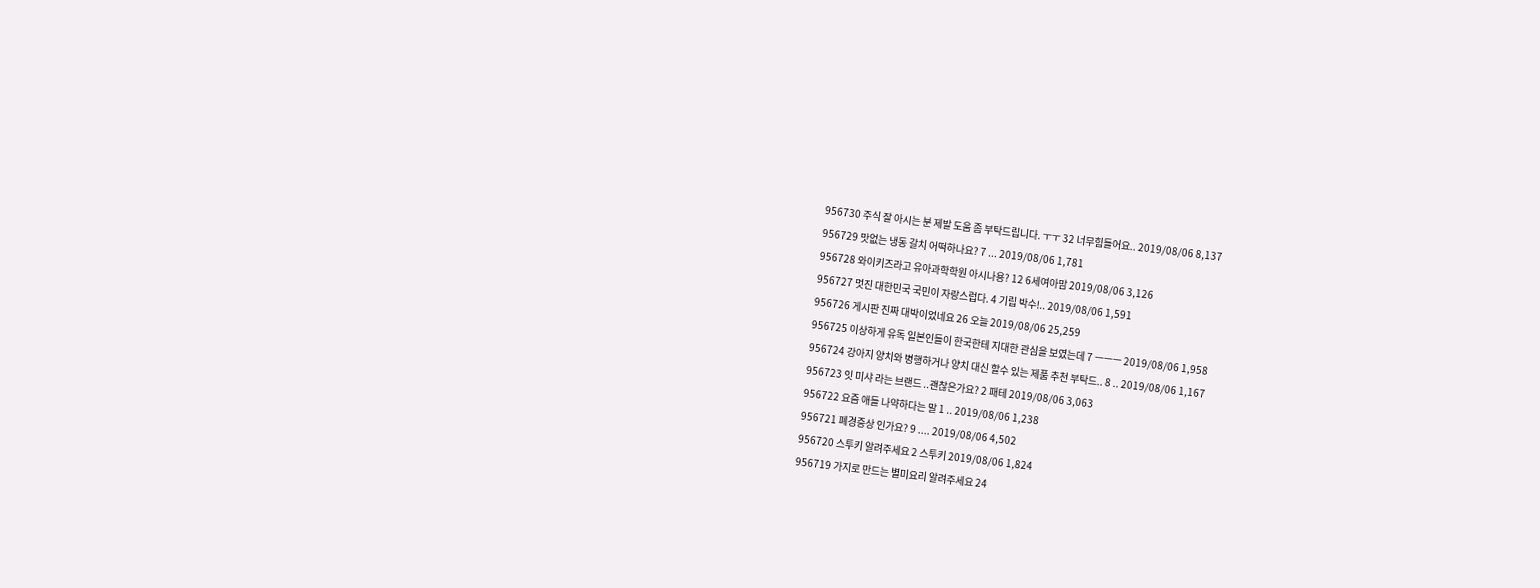956730 주식 잘 아시는 분 제발 도움 좀 부탁드립니다. ㅜㅜ 32 너무힘들어요.. 2019/08/06 8,137
956729 맛없는 냉동 갈치 어떡하나요? 7 ... 2019/08/06 1,781
956728 와이키즈라고 유아과학학원 아시나용? 12 6세여아맘 2019/08/06 3,126
956727 멋진 대한민국 국민이 자랑스럽다. 4 기립 박수!.. 2019/08/06 1,591
956726 게시판 진짜 대박이었네요 26 오늘 2019/08/06 25,259
956725 이상하게 유독 일본인들이 한국한테 지대한 관심을 보였는데 7 ㅡㅡㅡ 2019/08/06 1,958
956724 강아지 양치와 병행하거나 양치 대신 할수 있는 제품 추천 부탁드.. 8 .. 2019/08/06 1,167
956723 잇 미샤 라는 브랜드 ..괜찮은가요? 2 패테 2019/08/06 3,063
956722 요즘 애들 나약하다는 말 1 .. 2019/08/06 1,238
956721 폐경증상 인가요? 9 .... 2019/08/06 4,502
956720 스투키 알려주세요 2 스투키 2019/08/06 1,824
956719 가지로 만드는 별미요리 알려주세요 24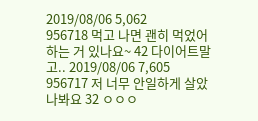2019/08/06 5,062
956718 먹고 나면 괜히 먹었어 하는 거 있나요~ 42 다이어트말고.. 2019/08/06 7,605
956717 저 너무 안일하게 살았나봐요 32 ㅇㅇㅇ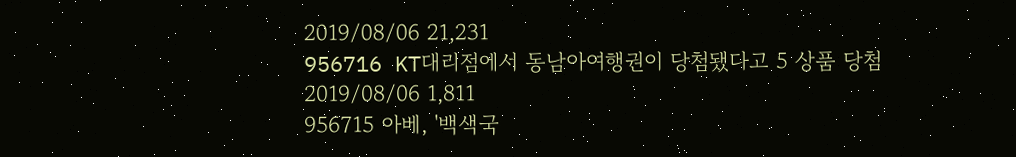2019/08/06 21,231
956716 KT대리점에서 동남아여행권이 당첨됐다고 5 상품 당첨 2019/08/06 1,811
956715 아베, '백색국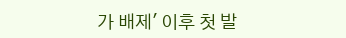가 배제' 이후 첫 발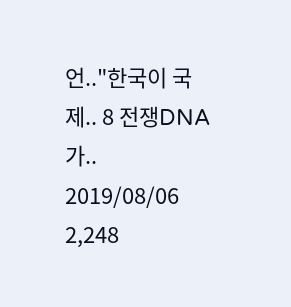언.."한국이 국제.. 8 전쟁DNA가.. 2019/08/06 2,248